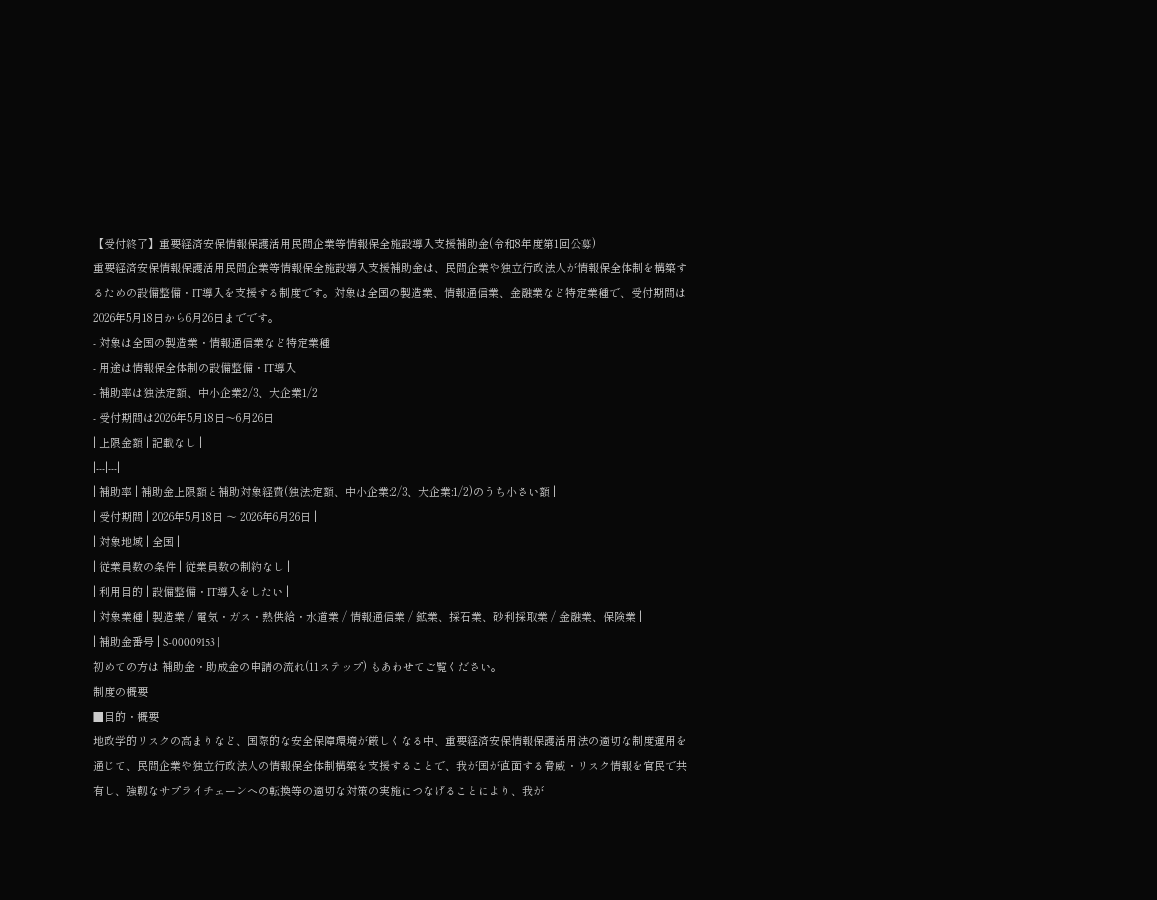【受付終了】重要経済安保情報保護活用民間企業等情報保全施設導入支援補助金(令和8年度第1回公募)
重要経済安保情報保護活用民間企業等情報保全施設導入支援補助金は、民間企業や独立行政法人が情報保全体制を構築するための設備整備・IT導入を支援する制度です。対象は全国の製造業、情報通信業、金融業など特定業種で、受付期間は2026年5月18日から6月26日までです。
- 対象は全国の製造業・情報通信業など特定業種
- 用途は情報保全体制の設備整備・IT導入
- 補助率は独法定額、中小企業2/3、大企業1/2
- 受付期間は2026年5月18日〜6月26日
| 上限金額 | 記載なし |
|---|---|
| 補助率 | 補助金上限額と補助対象経費(独法:定額、中小企業:2/3、大企業:1/2)のうち小さい額 |
| 受付期間 | 2026年5月18日 〜 2026年6月26日 |
| 対象地域 | 全国 |
| 従業員数の条件 | 従業員数の制約なし |
| 利用目的 | 設備整備・IT導入をしたい |
| 対象業種 | 製造業 / 電気・ガス・熱供給・水道業 / 情報通信業 / 鉱業、採石業、砂利採取業 / 金融業、保険業 |
| 補助金番号 | S-00009153 |
初めての方は 補助金・助成金の申請の流れ(11ステップ) もあわせてご覧ください。
制度の概要
■目的・概要
地政学的リスクの高まりなど、国際的な安全保障環境が厳しくなる中、重要経済安保情報保護活用法の適切な制度運用を通じて、民間企業や独立行政法人の情報保全体制構築を支援することで、我が国が直面する脅威・リスク情報を官民で共有し、強靱なサプライチェーンへの転換等の適切な対策の実施につなげることにより、我が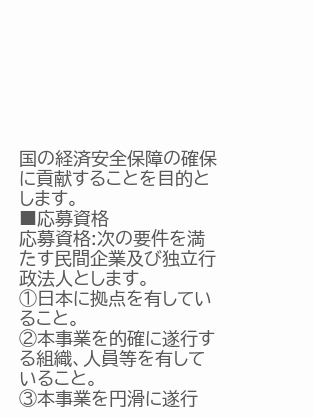国の経済安全保障の確保に貢献することを目的とします。
■応募資格
応募資格:次の要件を満たす民間企業及び独立行政法人とします。
①日本に拠点を有していること。
②本事業を的確に遂行する組織、人員等を有していること。
③本事業を円滑に遂行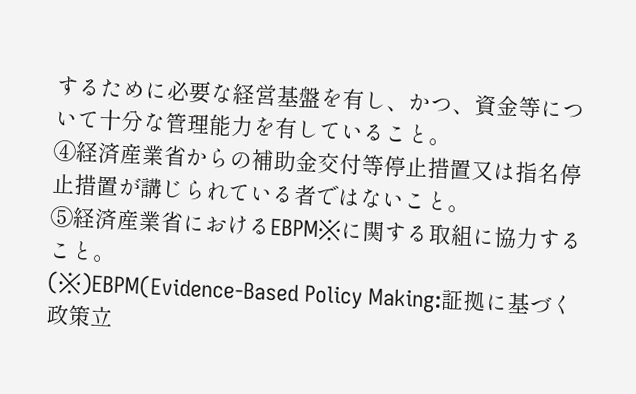するために必要な経営基盤を有し、かつ、資金等について十分な管理能力を有していること。
④経済産業省からの補助金交付等停止措置又は指名停止措置が講じられている者ではないこと。
⑤経済産業省におけるEBPM※に関する取組に協力すること。
(※)EBPM(Evidence-Based Policy Making:証拠に基づく政策立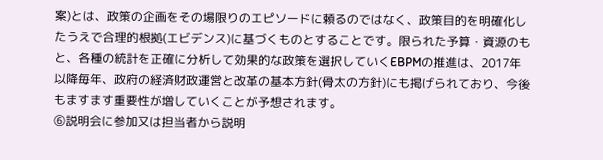案)とは、政策の企画をその場限りのエピソードに頼るのではなく、政策目的を明確化したうえで合理的根拠(エビデンス)に基づくものとすることです。限られた予算・資源のもと、各種の統計を正確に分析して効果的な政策を選択していくEBPMの推進は、2017年以降毎年、政府の経済財政運営と改革の基本方針(骨太の方針)にも掲げられており、今後もますます重要性が増していくことが予想されます。
⑥説明会に参加又は担当者から説明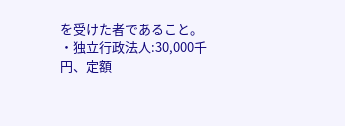を受けた者であること。
・独立行政法人:30,000千円、定額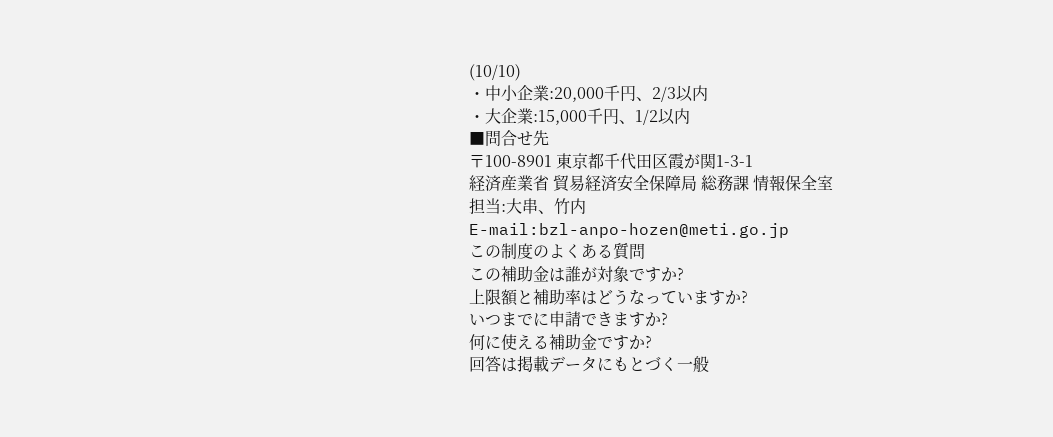(10/10)
・中小企業:20,000千円、2/3以内
・大企業:15,000千円、1/2以内
■問合せ先
〒100-8901 東京都千代田区霞が関1-3-1
経済産業省 貿易経済安全保障局 総務課 情報保全室
担当:大串、竹内
E-mail:bzl-anpo-hozen@meti.go.jp
この制度のよくある質問
この補助金は誰が対象ですか?
上限額と補助率はどうなっていますか?
いつまでに申請できますか?
何に使える補助金ですか?
回答は掲載データにもとづく一般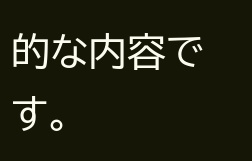的な内容です。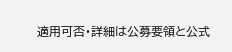適用可否・詳細は公募要領と公式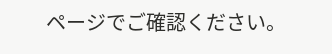ページでご確認ください。